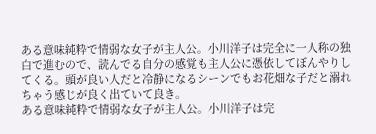ある意味純粋で情弱な女子が主人公。小川洋子は完全に一人称の独白で進むので、読んでる自分の感覚も主人公に憑依してぼんやりしてくる。頭が良い人だと冷静になるシーンでもお花畑な子だと溺れちゃう感じが良く出ていて良き。
ある意味純粋で情弱な女子が主人公。小川洋子は完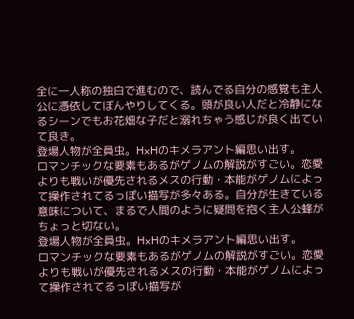全に一人称の独白で進むので、読んでる自分の感覚も主人公に憑依してぼんやりしてくる。頭が良い人だと冷静になるシーンでもお花畑な子だと溺れちゃう感じが良く出ていて良き。
登場人物が全員虫。H×Hのキメラアント編思い出す。
ロマンチックな要素もあるがゲノムの解説がすごい。恋愛よりも戦いが優先されるメスの行動・本能がゲノムによって操作されてるっぽい描写が多々ある。自分が生きている意味について、まるで人間のように疑問を抱く主人公蜂がちょっと切ない。
登場人物が全員虫。H×Hのキメラアント編思い出す。
ロマンチックな要素もあるがゲノムの解説がすごい。恋愛よりも戦いが優先されるメスの行動・本能がゲノムによって操作されてるっぽい描写が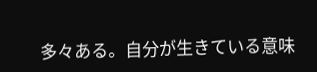多々ある。自分が生きている意味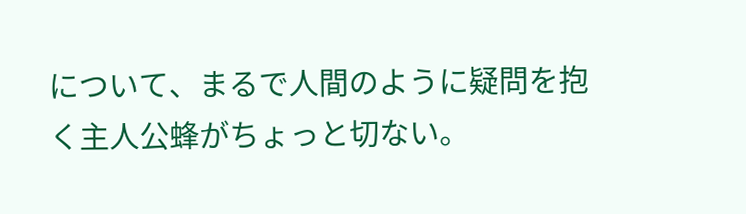について、まるで人間のように疑問を抱く主人公蜂がちょっと切ない。